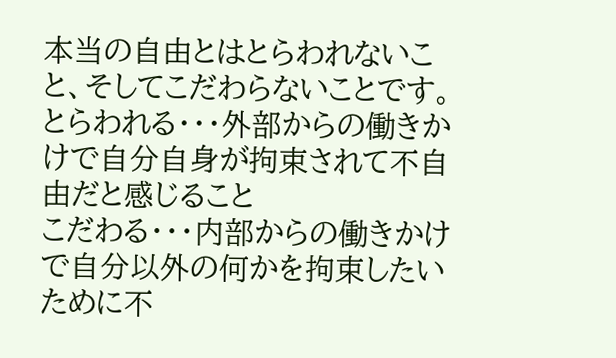本当の自由とはとらわれないこと、そしてこだわらないことです。
とらわれる・・・外部からの働きかけで自分自身が拘束されて不自由だと感じること
こだわる・・・内部からの働きかけで自分以外の何かを拘束したいために不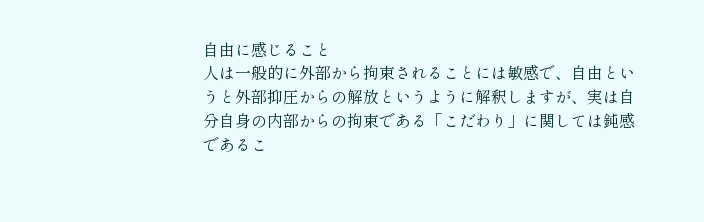自由に感じること
人は一般的に外部から拘束されることには敏感で、自由というと外部抑圧からの解放というように解釈しますが、実は自分自身の内部からの拘束である「こだわり」に関しては鈍感であるこ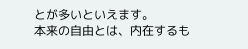とが多いといえます。
本来の自由とは、内在するも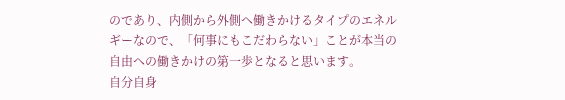のであり、内側から外側へ働きかけるタイプのエネルギーなので、「何事にもこだわらない」ことが本当の自由への働きかけの第一歩となると思います。
自分自身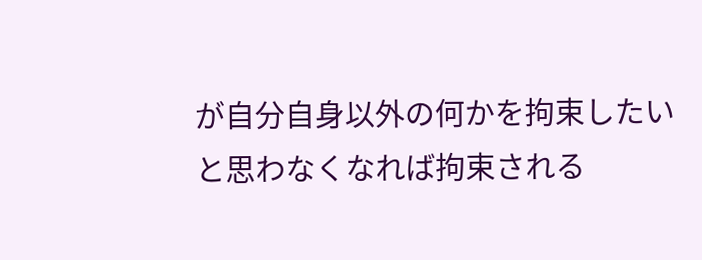が自分自身以外の何かを拘束したいと思わなくなれば拘束される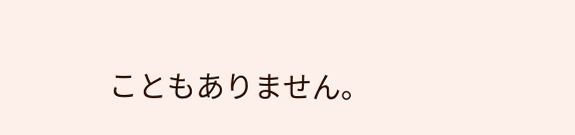こともありません。